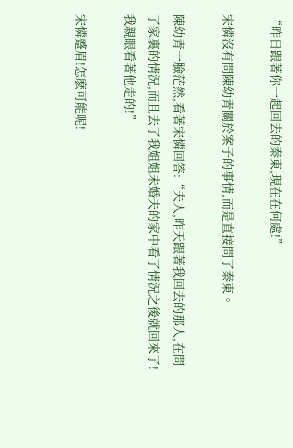“昨日跟著你一起回去的秦東,現在在何處!”

宋憐沒有問陳幼青關於案子的事情,而是直接問了秦東。

陳幼青一臉茫然,看著宋憐回答:“夫人,昨天跟著我回去的那人,在問了家裏的情況,而且去了我姐姐未婚夫的家中看了情況之後就回來了!我親眼看著他走的!”

宋憐蹙眉!怎麽可能呢!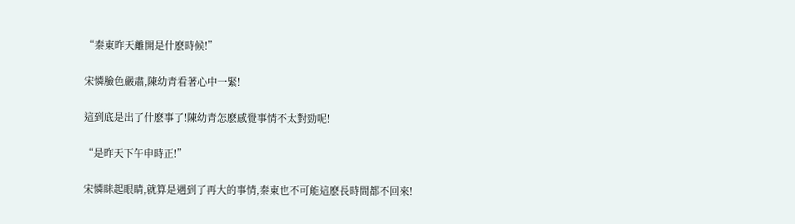“秦東昨天離開是什麽時候!”

宋憐臉色嚴肅,陳幼青看著心中一緊!

這到底是出了什麽事了!陳幼青怎麽感覺事情不太對勁呢!

“是昨天下午申時正!”

宋憐眯起眼睛,就算是遇到了再大的事情,秦東也不可能這麽長時間都不回來!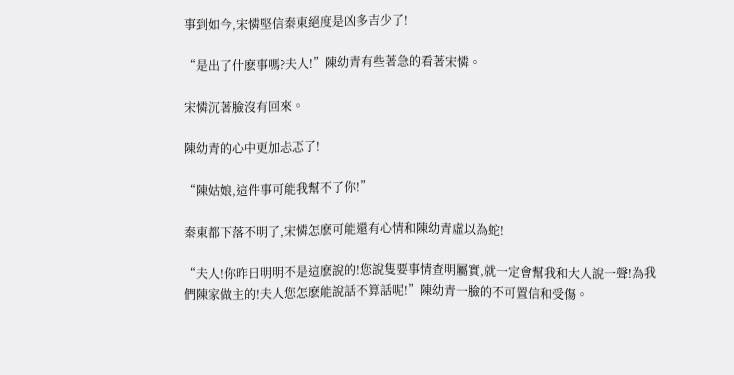事到如今,宋憐堅信秦東絕度是凶多吉少了!

“是出了什麽事嗎?夫人!”陳幼青有些著急的看著宋憐。

宋憐沉著臉沒有回來。

陳幼青的心中更加忐忑了!

“陳姑娘,這件事可能我幫不了你!”

秦東都下落不明了,宋憐怎麽可能還有心情和陳幼青虛以為蛇!

“夫人!你昨日明明不是這麽說的!您說隻要事情查明屬實,就一定會幫我和大人說一聲!為我們陳家做主的!夫人您怎麽能說話不算話呢!”陳幼青一臉的不可置信和受傷。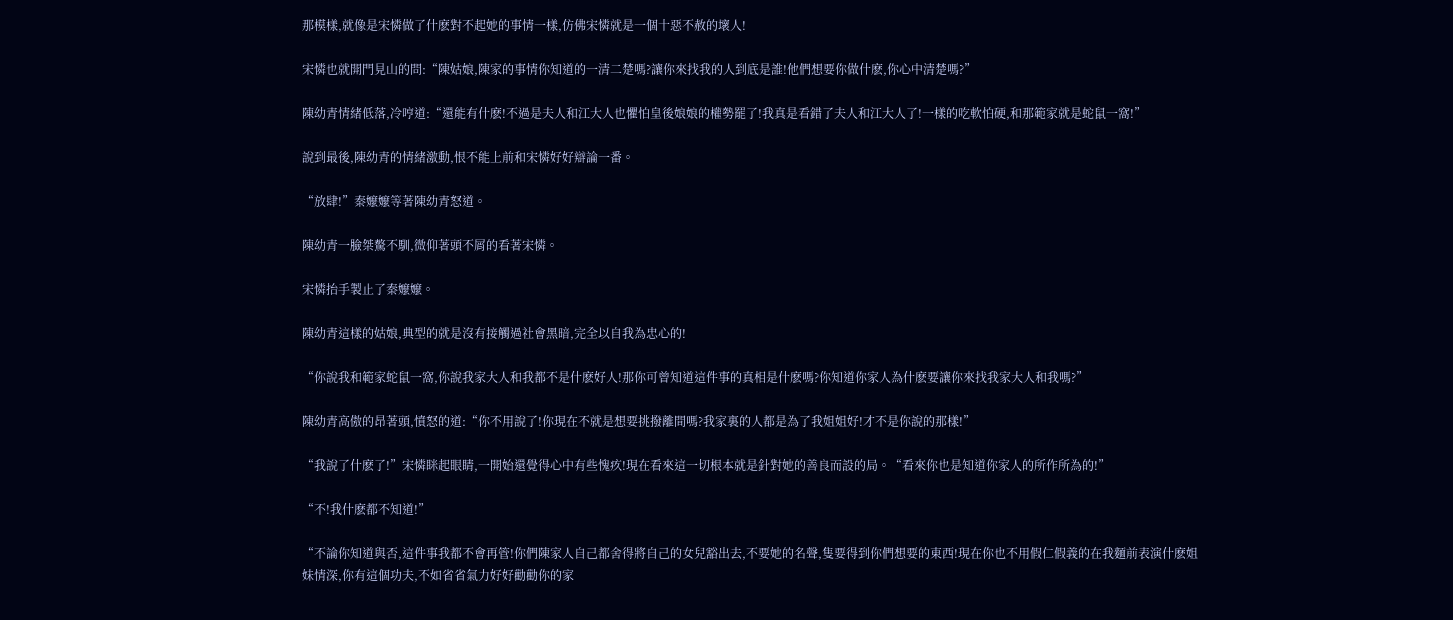那模樣,就像是宋憐做了什麽對不起她的事情一樣,仿佛宋憐就是一個十惡不赦的壞人!

宋憐也就開門見山的問:“陳姑娘,陳家的事情你知道的一清二楚嗎?讓你來找我的人到底是誰!他們想要你做什麽,你心中清楚嗎?”

陳幼青情緒低落,冷哼道:“還能有什麽!不過是夫人和江大人也懼怕皇後娘娘的權勢罷了!我真是看錯了夫人和江大人了!一樣的吃軟怕硬,和那範家就是蛇鼠一窩!”

說到最後,陳幼青的情緒激動,恨不能上前和宋憐好好辯論一番。

“放肆!”秦嬤嬤等著陳幼青怒道。

陳幼青一臉桀驁不馴,微仰著頭不屑的看著宋憐。

宋憐抬手製止了秦嬤嬤。

陳幼青這樣的姑娘,典型的就是沒有接觸過社會黑暗,完全以自我為忠心的!

“你說我和範家蛇鼠一窩,你說我家大人和我都不是什麽好人!那你可曾知道這件事的真相是什麽嗎?你知道你家人為什麽要讓你來找我家大人和我嗎?”

陳幼青高傲的昂著頭,憤怒的道:“你不用說了!你現在不就是想要挑撥離間嗎?我家裏的人都是為了我姐姐好!才不是你說的那樣!”

“我說了什麽了!”宋憐眯起眼睛,一開始還覺得心中有些愧疚!現在看來這一切根本就是針對她的善良而設的局。“看來你也是知道你家人的所作所為的!”

“不!我什麽都不知道!”

“不論你知道與否,這件事我都不會再管!你們陳家人自己都舍得將自己的女兒豁出去,不要她的名聲,隻要得到你們想要的東西!現在你也不用假仁假義的在我麵前表演什麽姐妹情深,你有這個功夫,不如省省氣力好好勸勸你的家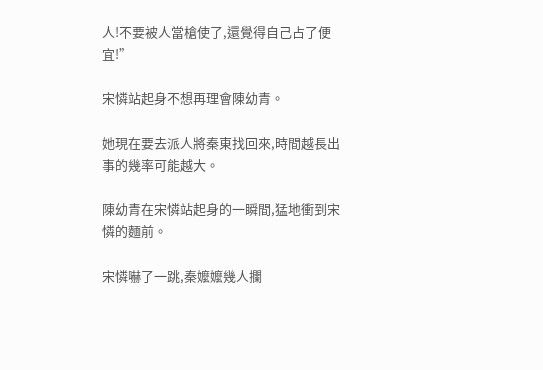人!不要被人當槍使了,還覺得自己占了便宜!”

宋憐站起身不想再理會陳幼青。

她現在要去派人將秦東找回來,時間越長出事的幾率可能越大。

陳幼青在宋憐站起身的一瞬間,猛地衝到宋憐的麵前。

宋憐嚇了一跳,秦嬤嬤幾人攔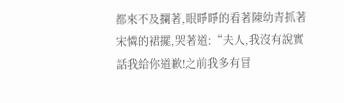都來不及攔著,眼睜睜的看著陳幼青抓著宋憐的裙擺,哭著道:“夫人,我沒有說實話我給你道歉!之前我多有冒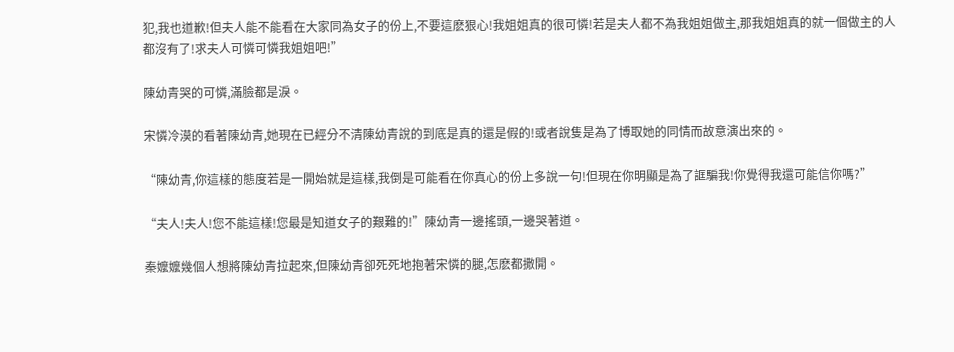犯,我也道歉!但夫人能不能看在大家同為女子的份上,不要這麽狠心!我姐姐真的很可憐!若是夫人都不為我姐姐做主,那我姐姐真的就一個做主的人都沒有了!求夫人可憐可憐我姐姐吧!”

陳幼青哭的可憐,滿臉都是淚。

宋憐冷漠的看著陳幼青,她現在已經分不清陳幼青說的到底是真的還是假的!或者說隻是為了博取她的同情而故意演出來的。

“陳幼青,你這樣的態度若是一開始就是這樣,我倒是可能看在你真心的份上多說一句!但現在你明顯是為了誆騙我!你覺得我還可能信你嗎?”

“夫人!夫人!您不能這樣!您最是知道女子的艱難的!”陳幼青一邊搖頭,一邊哭著道。

秦嬤嬤幾個人想將陳幼青拉起來,但陳幼青卻死死地抱著宋憐的腿,怎麽都撒開。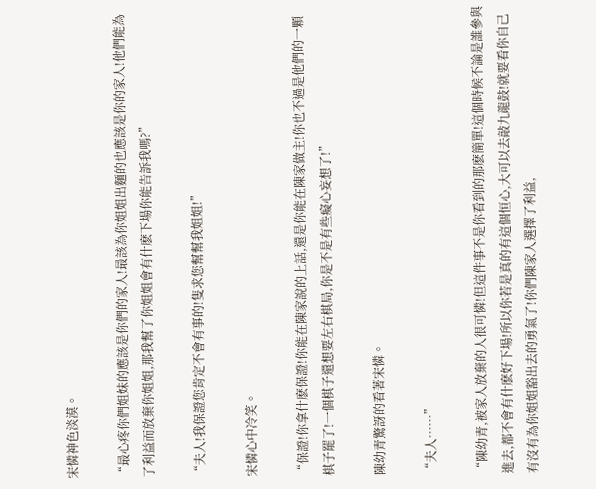宋憐神色淡漠。

“最心疼你們姐妹的應該是你們的家人!最該為你姐姐出麵的也應該是你的家人!他們能為了利益而放棄你姐姐,那我幫了你姐姐會有什麽下場你能告訴我嗎?”

“夫人!我保證您肯定不會有事的!隻求您幫幫我姐姐!”

宋憐心中冷笑。

“保證!你拿什麽保證!你能在陳家說的上話,還是你能在陳家做主!你也不過是他們的一顆棋子罷了!一個棋子還想要左右棋局,你是不是有些癡心妄想了!”

陳幼青驚訝的看著宋憐。

“夫人……”

“陳幼青,被家人放棄的人很可憐!但這件事不是你看到的那麽簡單!這個時候不論是誰參與進去,都不會有什麽好下場!所以你若是真的有這個恒心,大可以去敲九龍鼓!就要看你自己有沒有為你姐姐豁出去的勇氣了!你們陳家人選擇了利益,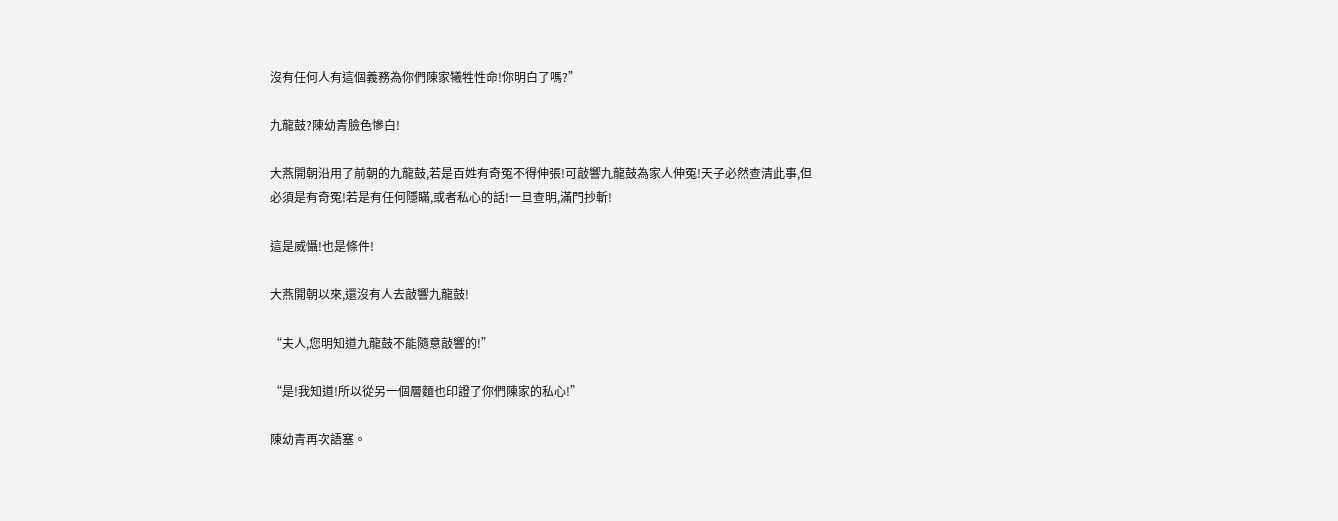沒有任何人有這個義務為你們陳家犧牲性命!你明白了嗎?”

九龍鼓?陳幼青臉色慘白!

大燕開朝沿用了前朝的九龍鼓,若是百姓有奇冤不得伸張!可敲響九龍鼓為家人伸冤!天子必然查清此事,但必須是有奇冤!若是有任何隱瞞,或者私心的話!一旦查明,滿門抄斬!

這是威懾!也是條件!

大燕開朝以來,還沒有人去敲響九龍鼓!

“夫人,您明知道九龍鼓不能隨意敲響的!”

“是!我知道!所以從另一個層麵也印證了你們陳家的私心!”

陳幼青再次語塞。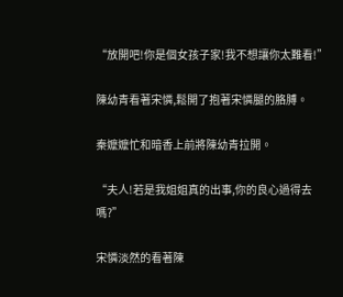“放開吧!你是個女孩子家!我不想讓你太難看!”

陳幼青看著宋憐,鬆開了抱著宋憐腿的胳膊。

秦嬤嬤忙和暗香上前將陳幼青拉開。

“夫人!若是我姐姐真的出事,你的良心過得去嗎?”

宋憐淡然的看著陳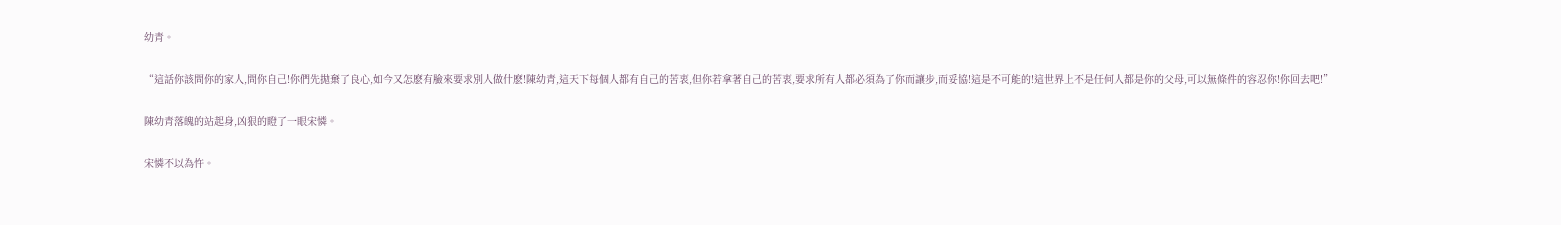幼青。

“這話你該問你的家人,問你自己!你們先拋棄了良心,如今又怎麽有臉來要求別人做什麽!陳幼青,這天下每個人都有自己的苦衷,但你若拿著自己的苦衷,要求所有人都必須為了你而讓步,而妥協!這是不可能的!這世界上不是任何人都是你的父母,可以無條件的容忍你!你回去吧!”

陳幼青落魄的站起身,凶狠的瞪了一眼宋憐。

宋憐不以為忤。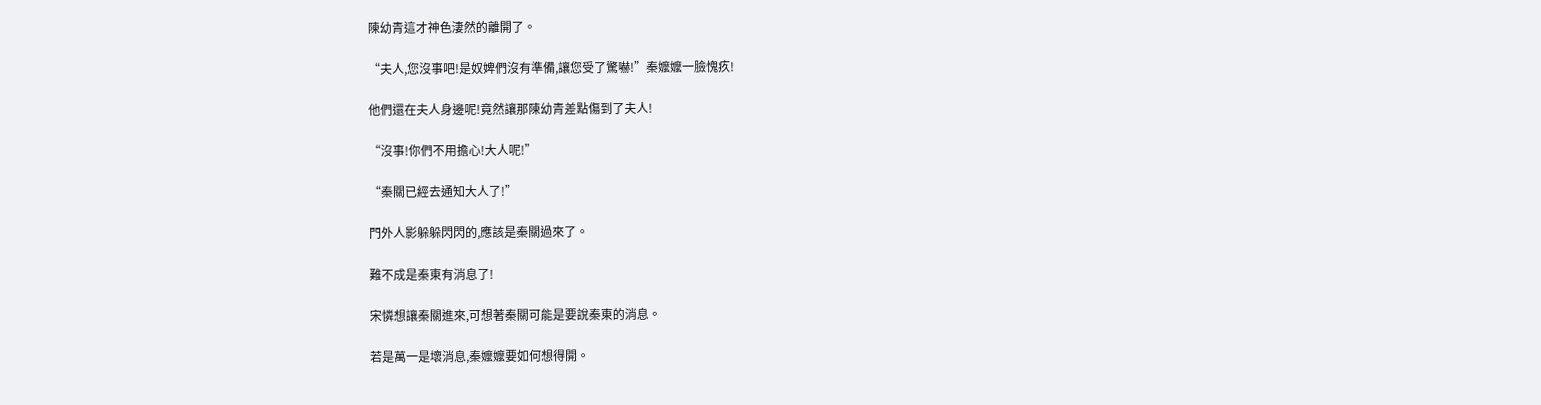陳幼青這才神色淒然的離開了。

“夫人,您沒事吧!是奴婢們沒有準備,讓您受了驚嚇!”秦嬤嬤一臉愧疚!

他們還在夫人身邊呢!竟然讓那陳幼青差點傷到了夫人!

“沒事!你們不用擔心!大人呢!”

“秦關已經去通知大人了!”

門外人影躲躲閃閃的,應該是秦關過來了。

難不成是秦東有消息了!

宋憐想讓秦關進來,可想著秦關可能是要說秦東的消息。

若是萬一是壞消息,秦嬤嬤要如何想得開。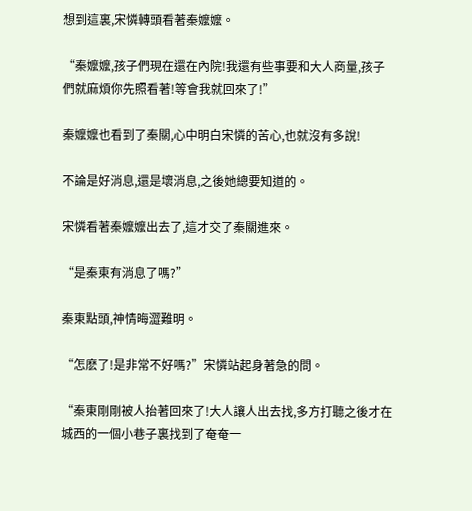想到這裏,宋憐轉頭看著秦嬤嬤。

“秦嬤嬤,孩子們現在還在內院!我還有些事要和大人商量,孩子們就麻煩你先照看著!等會我就回來了!”

秦嬤嬤也看到了秦關,心中明白宋憐的苦心,也就沒有多說!

不論是好消息,還是壞消息,之後她總要知道的。

宋憐看著秦嬤嬤出去了,這才交了秦關進來。

“是秦東有消息了嗎?”

秦東點頭,神情晦澀難明。

“怎麽了!是非常不好嗎?”宋憐站起身著急的問。

“秦東剛剛被人抬著回來了!大人讓人出去找,多方打聽之後才在城西的一個小巷子裏找到了奄奄一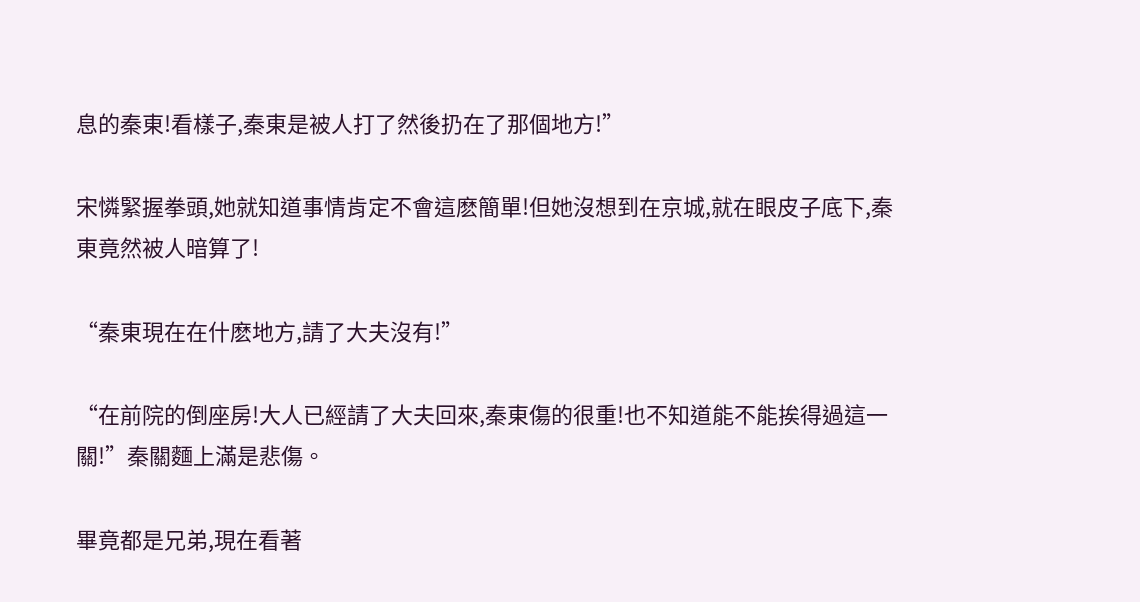息的秦東!看樣子,秦東是被人打了然後扔在了那個地方!”

宋憐緊握拳頭,她就知道事情肯定不會這麽簡單!但她沒想到在京城,就在眼皮子底下,秦東竟然被人暗算了!

“秦東現在在什麽地方,請了大夫沒有!”

“在前院的倒座房!大人已經請了大夫回來,秦東傷的很重!也不知道能不能挨得過這一關!”秦關麵上滿是悲傷。

畢竟都是兄弟,現在看著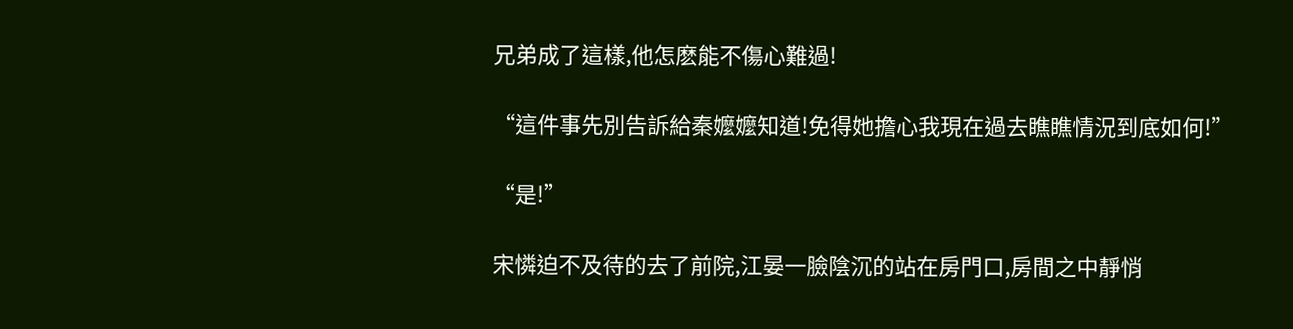兄弟成了這樣,他怎麽能不傷心難過!

“這件事先別告訴給秦嬤嬤知道!免得她擔心我現在過去瞧瞧情況到底如何!”

“是!”

宋憐迫不及待的去了前院,江晏一臉陰沉的站在房門口,房間之中靜悄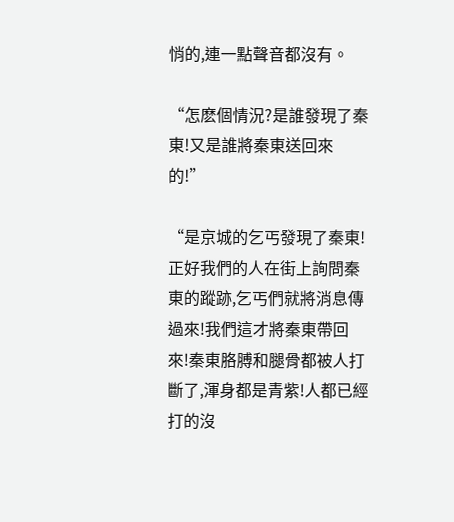悄的,連一點聲音都沒有。

“怎麽個情況?是誰發現了秦東!又是誰將秦東送回來的!”

“是京城的乞丐發現了秦東!正好我們的人在街上詢問秦東的蹤跡,乞丐們就將消息傳過來!我們這才將秦東帶回來!秦東胳膊和腿骨都被人打斷了,渾身都是青紫!人都已經打的沒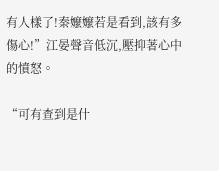有人樣了!秦嬤嬤若是看到,該有多傷心!”江晏聲音低沉,壓抑著心中的憤怒。

“可有查到是什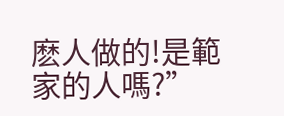麽人做的!是範家的人嗎?”